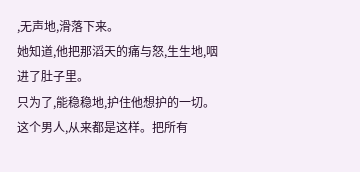,无声地,滑落下来。
她知道,他把那滔天的痛与怒,生生地,咽进了肚子里。
只为了,能稳稳地,护住他想护的一切。
这个男人,从来都是这样。把所有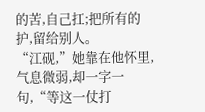的苦,自己扛;把所有的护,留给别人。
“江砚,”她靠在他怀里,气息微弱,却一字一句,“等这一仗打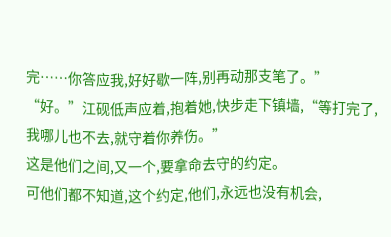完……你答应我,好好歇一阵,别再动那支笔了。”
“好。”江砚低声应着,抱着她,快步走下镇墙,“等打完了,我哪儿也不去,就守着你养伤。”
这是他们之间,又一个,要拿命去守的约定。
可他们都不知道,这个约定,他们,永远也没有机会,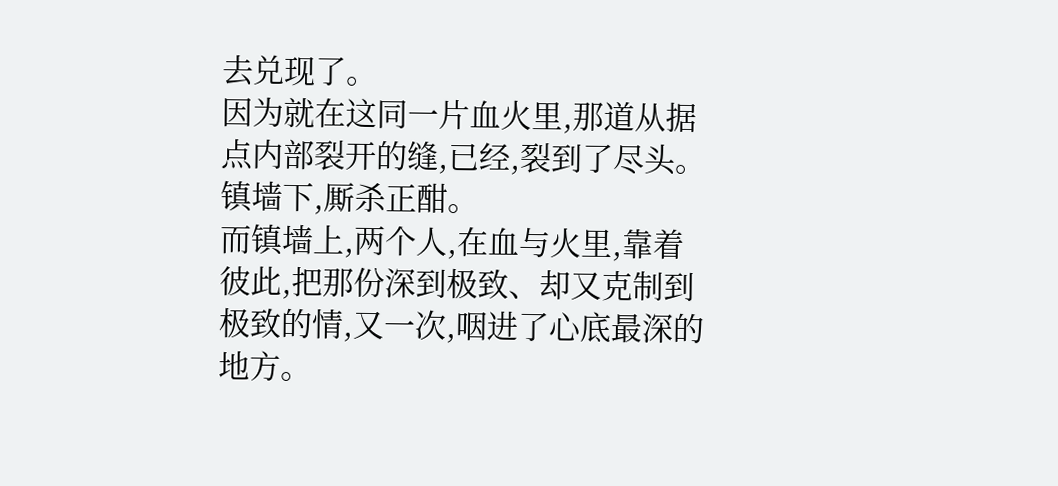去兑现了。
因为就在这同一片血火里,那道从据点内部裂开的缝,已经,裂到了尽头。
镇墙下,厮杀正酣。
而镇墙上,两个人,在血与火里,靠着彼此,把那份深到极致、却又克制到极致的情,又一次,咽进了心底最深的地方。